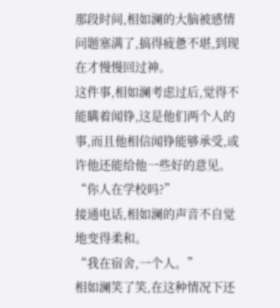那段时间,相如澜的大脑被感情问题塞满了,搞得疲惫不堪,到现在才慢慢回过神。
这件事,相如澜考虑过后,觉得不能瞒着闻铮,这是他们两个人的事,而且他相信闻铮能够承受,或许他还能给他一些好的意见。
“你人在学校吗?”
接通电话,相如澜的声音不自觉地变得柔和。
“我在宿舍,一个人。”
相如澜笑了笑,在这种情况下还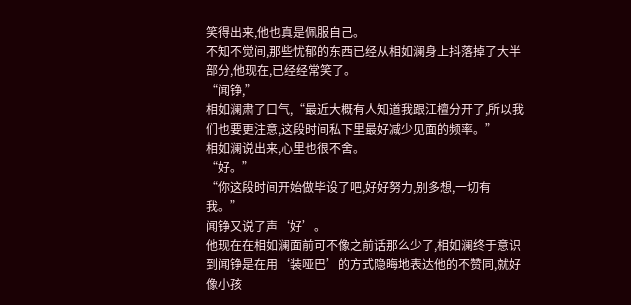笑得出来,他也真是佩服自己。
不知不觉间,那些忧郁的东西已经从相如澜身上抖落掉了大半部分,他现在,已经经常笑了。
“闻铮,”
相如澜肃了口气,“最近大概有人知道我跟江檀分开了,所以我们也要更注意,这段时间私下里最好减少见面的频率。”
相如澜说出来,心里也很不舍。
“好。”
“你这段时间开始做毕设了吧,好好努力,别多想,一切有我。”
闻铮又说了声‘好’。
他现在在相如澜面前可不像之前话那么少了,相如澜终于意识到闻铮是在用‘装哑巴’的方式隐晦地表达他的不赞同,就好像小孩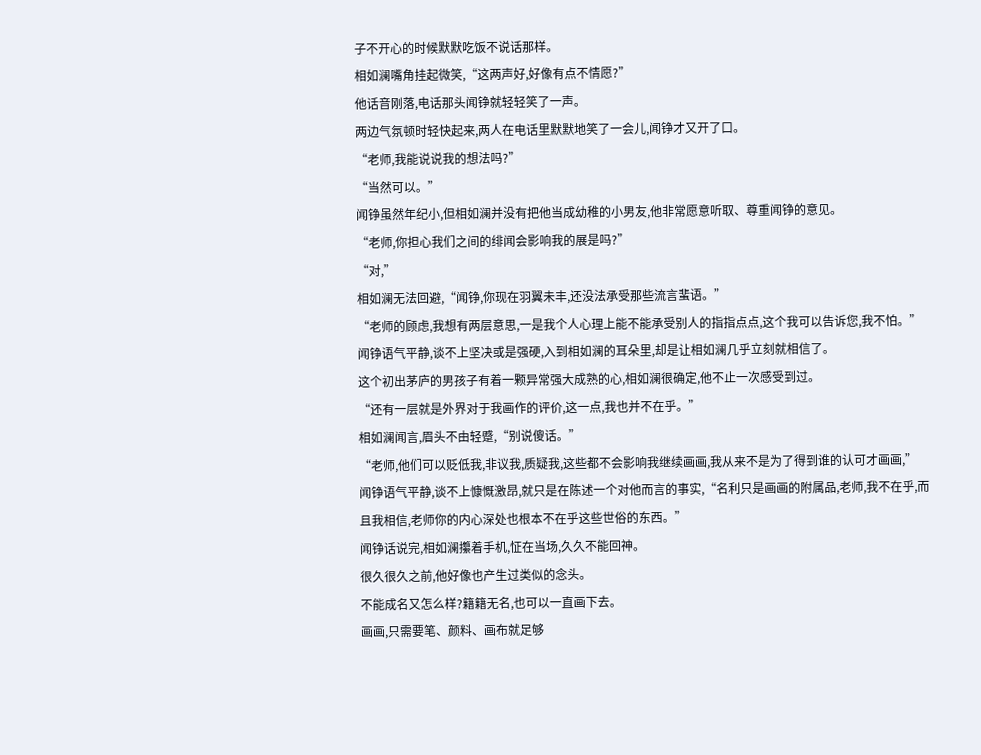子不开心的时候默默吃饭不说话那样。
相如澜嘴角挂起微笑,“这两声好,好像有点不情愿?”
他话音刚落,电话那头闻铮就轻轻笑了一声。
两边气氛顿时轻快起来,两人在电话里默默地笑了一会儿,闻铮才又开了口。
“老师,我能说说我的想法吗?”
“当然可以。”
闻铮虽然年纪小,但相如澜并没有把他当成幼稚的小男友,他非常愿意听取、尊重闻铮的意见。
“老师,你担心我们之间的绯闻会影响我的展是吗?”
“对,”
相如澜无法回避,“闻铮,你现在羽翼未丰,还没法承受那些流言蜚语。”
“老师的顾虑,我想有两层意思,一是我个人心理上能不能承受别人的指指点点,这个我可以告诉您,我不怕。”
闻铮语气平静,谈不上坚决或是强硬,入到相如澜的耳朵里,却是让相如澜几乎立刻就相信了。
这个初出茅庐的男孩子有着一颗异常强大成熟的心,相如澜很确定,他不止一次感受到过。
“还有一层就是外界对于我画作的评价,这一点,我也并不在乎。”
相如澜闻言,眉头不由轻蹙,“别说傻话。”
“老师,他们可以贬低我,非议我,质疑我,这些都不会影响我继续画画,我从来不是为了得到谁的认可才画画,”
闻铮语气平静,谈不上慷慨激昂,就只是在陈述一个对他而言的事实,“名利只是画画的附属品,老师,我不在乎,而且我相信,老师你的内心深处也根本不在乎这些世俗的东西。”
闻铮话说完,相如澜攥着手机,怔在当场,久久不能回神。
很久很久之前,他好像也产生过类似的念头。
不能成名又怎么样?籍籍无名,也可以一直画下去。
画画,只需要笔、颜料、画布就足够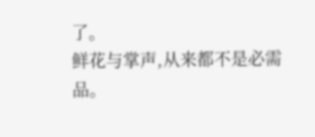了。
鲜花与掌声,从来都不是必需品。